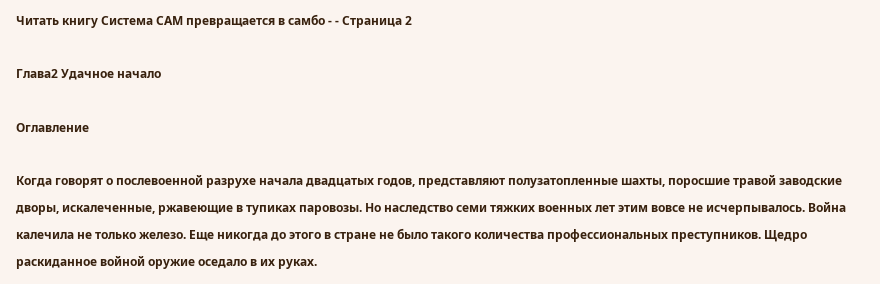Читать книгу Система САМ превращается в самбо - - Страница 2

Глава2 Удачное начало

Оглавление

Когда говорят о послевоенной разрухе начала двадцатых годов, представляют полузатопленные шахты, поросшие травой заводские дворы, искалеченные, ржавеющие в тупиках паровозы. Но наследство семи тяжких военных лет этим вовсе не исчерпывалось. Война калечила не только железо. Еще никогда до этого в стране не было такого количества профессиональных преступников. Щедро раскиданное войной оружие оседало в их руках.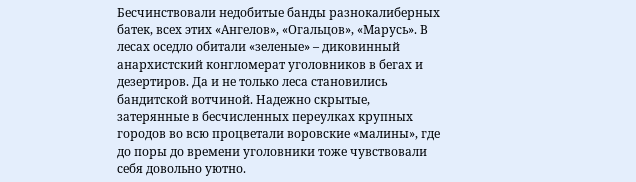Бесчинствовали недобитые банды разнокалиберных батек, всех этих «Ангелов», «Огальцов», «Марусь». В лесах оседло обитали «зеленые» – диковинный анархистский конгломерат уголовников в бегах и дезертиров. Да и не только леса становились бандитской вотчиной. Надежно скрытые, затерянные в бесчисленных переулках крупных городов во всю процветали воровские «малины», где до поры до времени уголовники тоже чувствовали себя довольно уютно.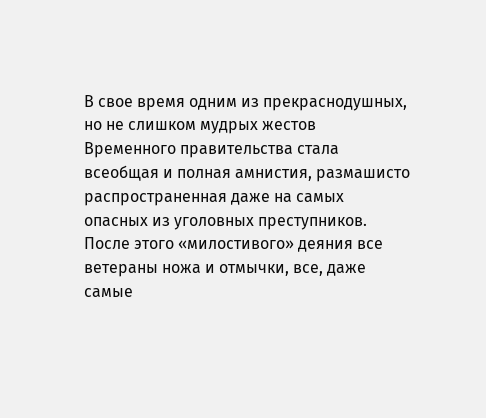В свое время одним из прекраснодушных, но не слишком мудрых жестов Временного правительства стала всеобщая и полная амнистия, размашисто распространенная даже на самых опасных из уголовных преступников. После этого «милостивого» деяния все ветераны ножа и отмычки, все, даже самые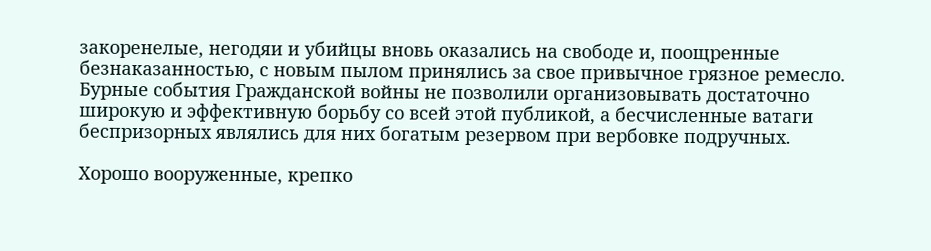закоренелые, негодяи и убийцы вновь оказались на свободе и, поощренные безнаказанностью, с новым пылом принялись за свое привычное грязное ремесло. Бурные события Гражданской войны не позволили организовывать достаточно широкую и эффективную борьбу со всей этой публикой, а бесчисленные ватаги беспризорных являлись для них богатым резервом при вербовке подручных.

Хорошо вооруженные, крепко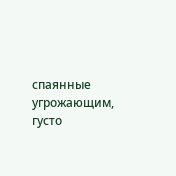спаянные угрожающим, густо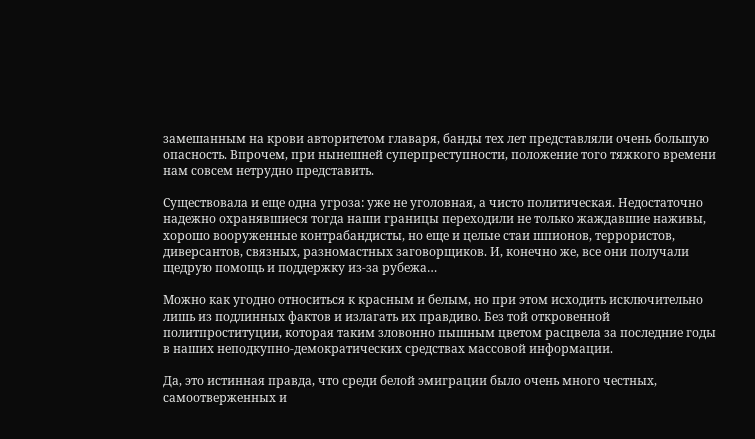замешанным на крови авторитетом главаря, банды тех лет представляли очень большую опасность. Впрочем, при нынешней суперпреступности, положение того тяжкого времени нам совсем нетрудно представить.

Существовала и еще одна угроза: уже не уголовная, а чисто политическая. Недостаточно надежно охранявшиеся тогда наши границы переходили не только жаждавшие наживы, хорошо вооруженные контрабандисты, но еще и целые стаи шпионов, террористов, диверсантов, связных, разномастных заговорщиков. И, конечно же, все они получали щедрую помощь и поддержку из-за рубежа…

Можно как угодно относиться к красным и белым, но при этом исходить исключительно лишь из подлинных фактов и излагать их правдиво. Без той откровенной политпроституции, которая таким зловонно пышным цветом расцвела за последние годы в наших неподкупно-демократических средствах массовой информации.

Да, это истинная правда, что среди белой эмиграции было очень много честных, самоотверженных и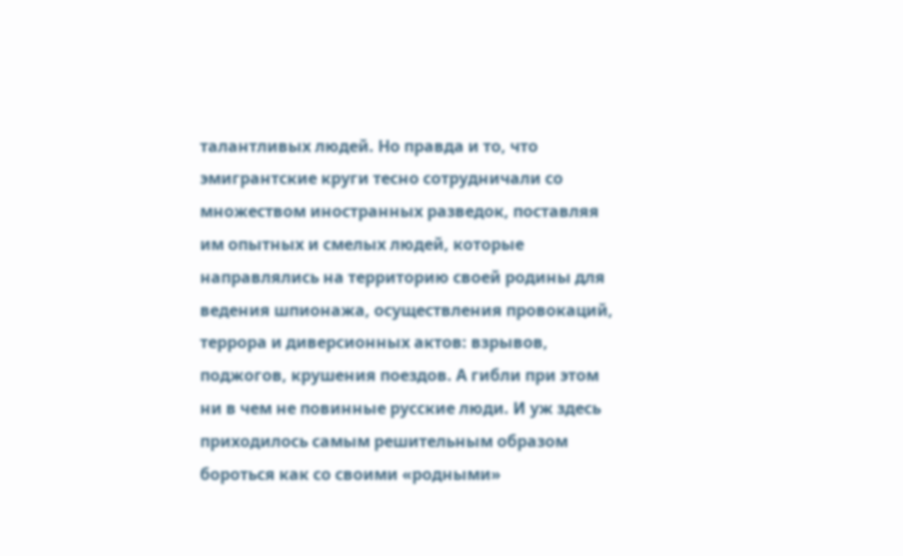талантливых людей. Но правда и то, что эмигрантские круги тесно сотрудничали со множеством иностранных разведок, поставляя им опытных и смелых людей, которые направлялись на территорию своей родины для ведения шпионажа, осуществления провокаций, террора и диверсионных актов: взрывов, поджогов, крушения поездов. А гибли при этом ни в чем не повинные русские люди. И уж здесь приходилось самым решительным образом бороться как со своими «родными»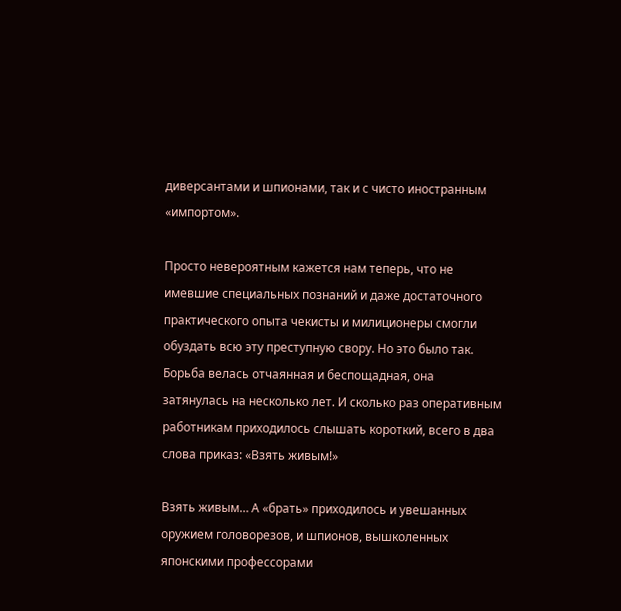диверсантами и шпионами, так и с чисто иностранным «импортом».

Просто невероятным кажется нам теперь, что не имевшие специальных познаний и даже достаточного практического опыта чекисты и милиционеры смогли обуздать всю эту преступную свору. Но это было так. Борьба велась отчаянная и беспощадная, она затянулась на несколько лет. И сколько раз оперативным работникам приходилось слышать короткий, всего в два слова приказ: «Взять живым!»

Взять живым… А «брать» приходилось и увешанных оружием головорезов, и шпионов, вышколенных японскими профессорами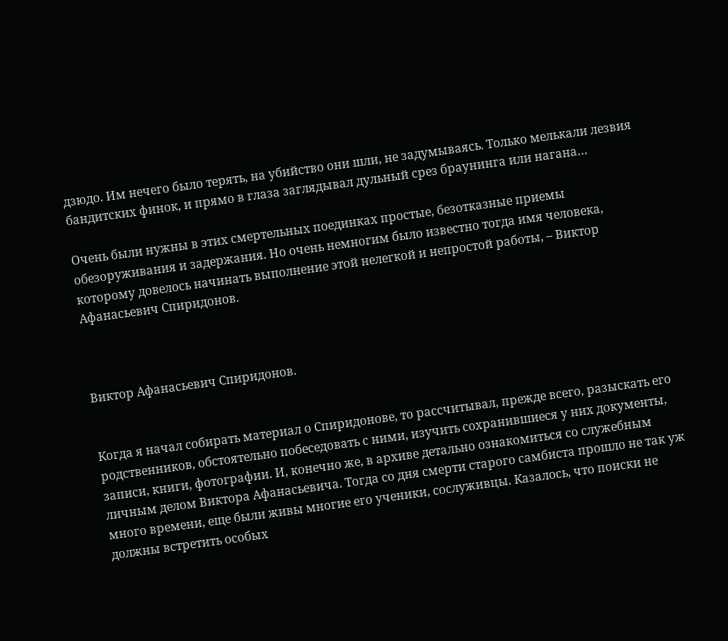дзюдо. Им нечего было терять, на убийство они шли, не задумываясь. Только мелькали лезвия бандитских финок, и прямо в глаза заглядывал дульный срез браунинга или нагана…

Очень были нужны в этих смертельных поединках простые, безотказные приемы обезоруживания и задержания. Но очень немногим было известно тогда имя человека, которому довелось начинать выполнение этой нелегкой и непростой работы, – Виктор Афанасьевич Спиридонов.



Виктор Афанасьевич Спиридонов.


Когда я начал собирать материал о Спиридонове, то рассчитывал, прежде всего, разыскать его родственников, обстоятельно побеседовать с ними, изучить сохранившиеся у них документы, записи, книги, фотографии. И, конечно же, в архиве детально ознакомиться со служебным личным делом Виктора Афанасьевича. Тогда со дня смерти старого самбиста прошло не так уж много времени, еще были живы многие его ученики, сослуживцы. Казалось, что поиски не должны встретить особых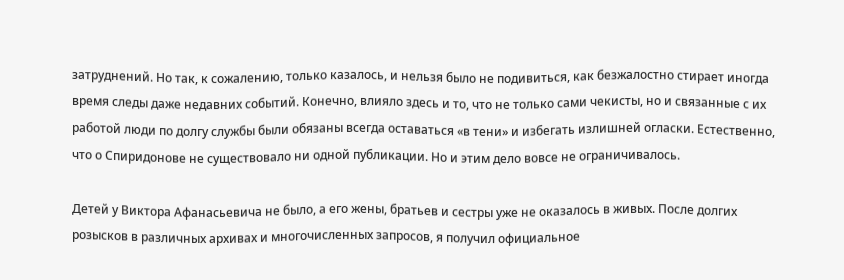затруднений. Но так, к сожалению, только казалось, и нельзя было не подивиться, как безжалостно стирает иногда время следы даже недавних событий. Конечно, влияло здесь и то, что не только сами чекисты, но и связанные с их работой люди по долгу службы были обязаны всегда оставаться «в тени» и избегать излишней огласки. Естественно, что о Спиридонове не существовало ни одной публикации. Но и этим дело вовсе не ограничивалось.

Детей у Виктора Афанасьевича не было, а его жены, братьев и сестры уже не оказалось в живых. После долгих розысков в различных архивах и многочисленных запросов, я получил официальное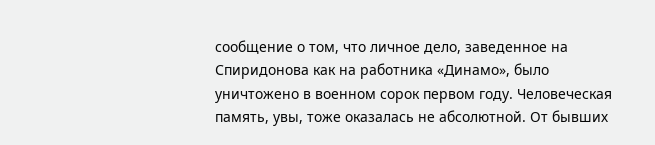сообщение о том, что личное дело, заведенное на Спиридонова как на работника «Динамо», было уничтожено в военном сорок первом году. Человеческая память, увы, тоже оказалась не абсолютной. От бывших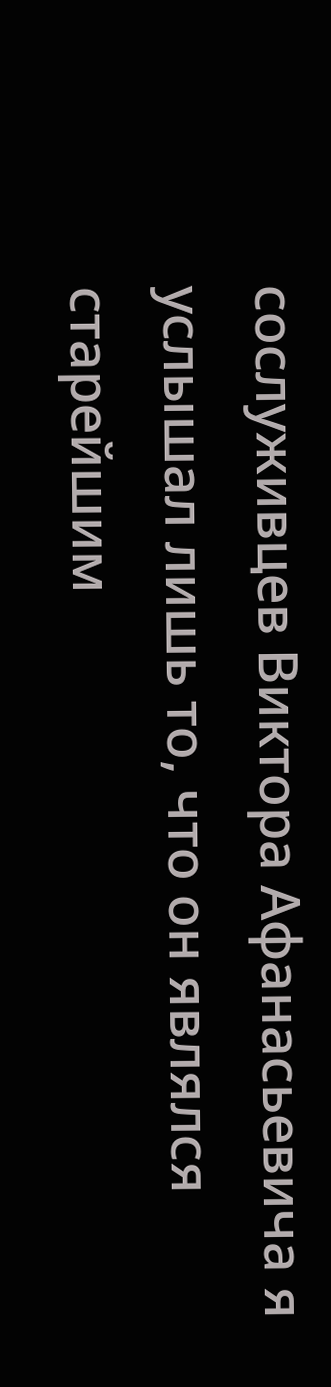сослуживцев Виктора Афанасьевича я услышал лишь то, что он являлся старейшим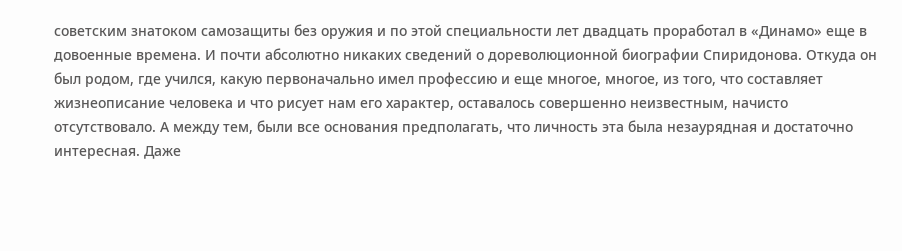советским знатоком самозащиты без оружия и по этой специальности лет двадцать проработал в «Динамо» еще в довоенные времена. И почти абсолютно никаких сведений о дореволюционной биографии Спиридонова. Откуда он был родом, где учился, какую первоначально имел профессию и еще многое, многое, из того, что составляет жизнеописание человека и что рисует нам его характер, оставалось совершенно неизвестным, начисто отсутствовало. А между тем, были все основания предполагать, что личность эта была незаурядная и достаточно интересная. Даже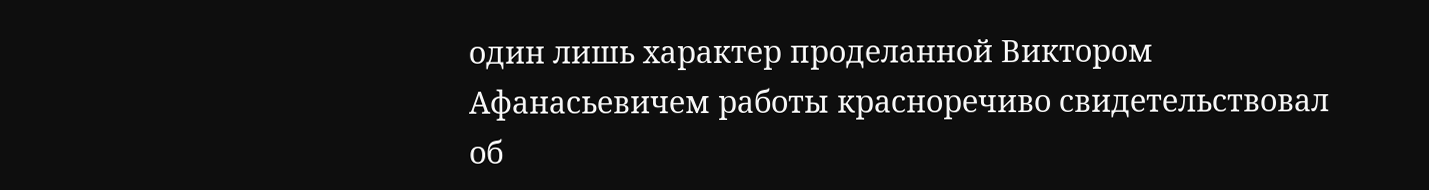один лишь характер проделанной Виктором Афанасьевичем работы красноречиво свидетельствовал об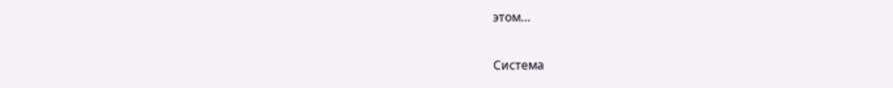этом…

Система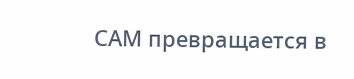САМ превращается в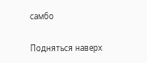самбо

Подняться наверх